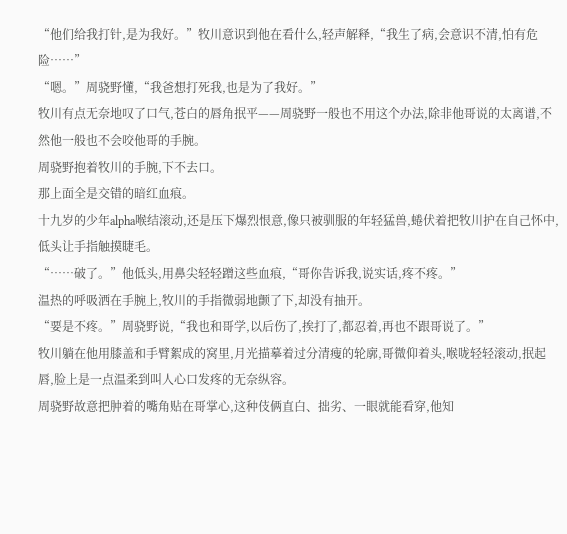“他们给我打针,是为我好。”牧川意识到他在看什么,轻声解释,“我生了病,会意识不清,怕有危险……”
“嗯。”周骁野懂,“我爸想打死我,也是为了我好。”
牧川有点无奈地叹了口气,苍白的唇角抿平——周骁野一般也不用这个办法,除非他哥说的太离谱,不然他一般也不会咬他哥的手腕。
周骁野抱着牧川的手腕,下不去口。
那上面全是交错的暗红血痕。
十九岁的少年alpha喉结滚动,还是压下爆烈恨意,像只被驯服的年轻猛兽,蜷伏着把牧川护在自己怀中,低头让手指触摸睫毛。
“……破了。”他低头,用鼻尖轻轻蹭这些血痕,“哥你告诉我,说实话,疼不疼。”
温热的呼吸洒在手腕上,牧川的手指微弱地颤了下,却没有抽开。
“要是不疼。”周骁野说,“我也和哥学,以后伤了,挨打了,都忍着,再也不跟哥说了。”
牧川躺在他用膝盖和手臂絮成的窝里,月光描摹着过分清瘦的轮廓,哥微仰着头,喉咙轻轻滚动,抿起唇,脸上是一点温柔到叫人心口发疼的无奈纵容。
周骁野故意把肿着的嘴角贴在哥掌心,这种伎俩直白、拙劣、一眼就能看穿,他知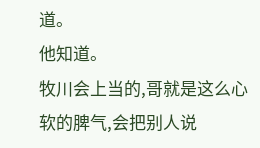道。
他知道。
牧川会上当的,哥就是这么心软的脾气,会把别人说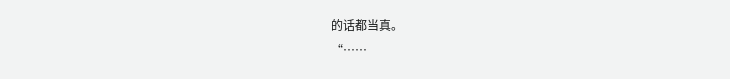的话都当真。
“……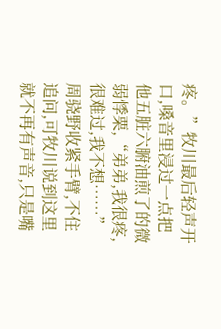疼。”牧川最后轻声开口,嗓音里浸过一点把他五脏六腑油煎了的微弱悸栗,“弟弟,我很疼,很难过,我不想……”
周骁野收紧手臂,不住追问,可牧川说到这里就不再有声音,只是嘴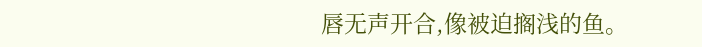唇无声开合,像被迫搁浅的鱼。